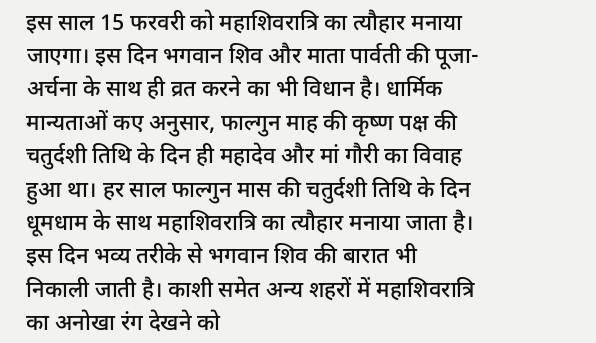इस साल 15 फरवरी को महाशिवरात्रि का त्यौहार मनाया जाएगा। इस दिन भगवान शिव और माता पार्वती की पूजा-अर्चना के साथ ही व्रत करने का भी विधान है। धार्मिक मान्यताओं कए अनुसार, फाल्गुन माह की कृष्ण पक्ष की चतुर्दशी तिथि के दिन ही महादेव और मां गौरी का विवाह हुआ था। हर साल फाल्गुन मास की चतुर्दशी तिथि के दिन धूमधाम के साथ महाशिवरात्रि का त्यौहार मनाया जाता है। इस दिन भव्य तरीके से भगवान शिव की बारात भी निकाली जाती है। काशी समेत अन्य शहरों में महाशिवरात्रि का अनोखा रंग देखने को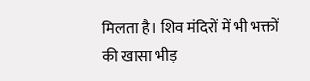मिलता है। शिव मंदिरों में भी भक्तों की खासा भीड़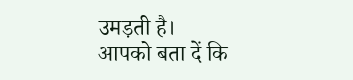उमड़ती है।
आपको बता दें कि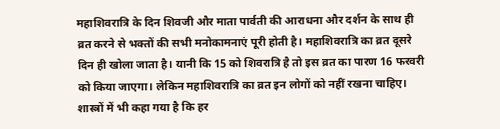महाशिवरात्रि के दिन शिवजी और माता पार्वती की आराधना और दर्शन के साथ ही व्रत करने से भक्तों की सभी मनोकामनाएं पूरी होती है। महाशिवरात्रि का व्रत दूसरे दिन ही खोला जाता है। यानी कि 15 को शिवरात्रि है तो इस व्रत का पारण 16 फरवरी को किया जाएगा। लेकिन महाशिवरात्रि का व्रत इन लोगों को नहीं रखना चाहिए। शास्त्रों में भी कहा गया है कि हर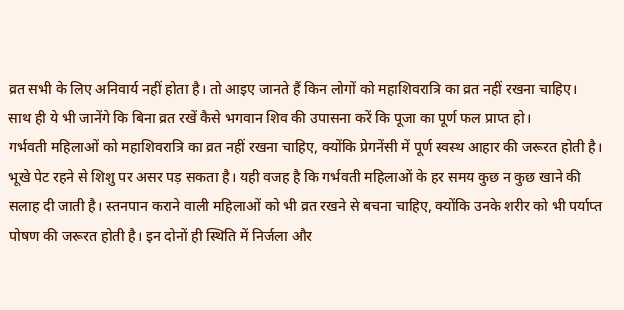व्रत सभी के लिए अनिवार्य नहीं होता है। तो आइए जानते हैं किन लोगों को महाशिवरात्रि का व्रत नहीं रखना चाहिए। साथ ही ये भी जानेंगे कि बिना व्रत रखें कैसे भगवान शिव की उपासना करें कि पूजा का पूर्ण फल प्राप्त हो।
गर्भवती महिलाओं को महाशिवरात्रि का व्रत नहीं रखना चाहिए, क्योंकि प्रेगनेंसी में पूर्ण स्वस्थ आहार की जरूरत होती है। भूखे पेट रहने से शिशु पर असर पड़ सकता है। यही वजह है कि गर्भवती महिलाओं के हर समय कुछ न कुछ खाने की सलाह दी जाती है। स्तनपान कराने वाली महिलाओं को भी व्रत रखने से बचना चाहिए, क्योंकि उनके शरीर को भी पर्याप्त पोषण की जरूरत होती है। इन दोनों ही स्थिति में निर्जला और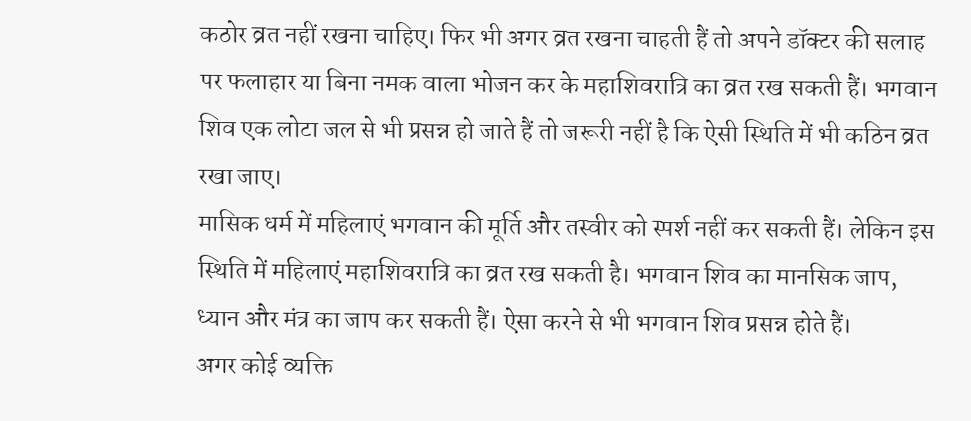कठोर व्रत नहीं रखना चाहिए। फिर भी अगर व्रत रखना चाहती हैं तो अपने डॉक्टर की सलाह पर फलाहार या बिना नमक वाला भोजन कर के महाशिवरात्रि का व्रत रख सकती हैं। भगवान शिव एक लोटा जल से भी प्रसन्न हो जाते हैं तो जरूरी नहीं है कि ऐसी स्थिति में भी कठिन व्रत रखा जाए।
मासिक धर्म में महिलाएं भगवान की मूर्ति और तस्वीर को स्पर्श नहीं कर सकती हैं। लेकिन इस स्थिति में महिलाएं महाशिवरात्रि का व्रत रख सकती है। भगवान शिव का मानसिक जाप, ध्यान और मंत्र का जाप कर सकती हैं। ऐसा करने से भी भगवान शिव प्रसन्न होते हैं।
अगर कोई व्यक्ति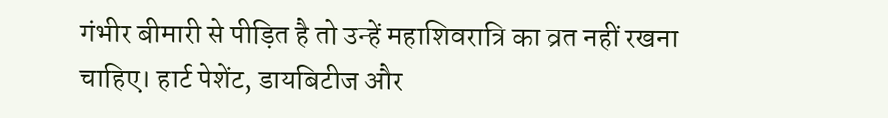गंभीर बीमारी से पीड़ित है तो उन्हें महाशिवरात्रि का व्रत नहीं रखना चाहिए। हार्ट पेशेंट, डायबिटीज और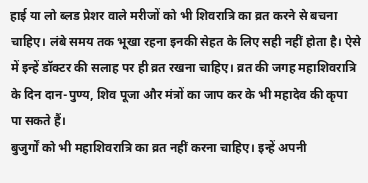हाई या लो ब्लड प्रेशर वाले मरीजों को भी शिवरात्रि का व्रत करने से बचना चाहिए। लंबे समय तक भूखा रहना इनकी सेहत के लिए सही नहीं होता है। ऐसे में इन्हें डॉक्टर की सलाह पर ही व्रत रखना चाहिए। व्रत की जगह महाशिवरात्रि के दिन दान-पुण्य, शिव पूजा और मंत्रों का जाप कर के भी महादेव की कृपा पा सकते हैं।
बुजुर्गों को भी महाशिवरात्रि का व्रत नहीं करना चाहिए। इन्हें अपनी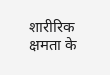शारीरिक क्षमता के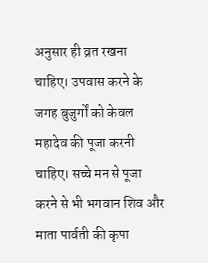अनुसार ही व्रत रखना चाहिए। उपवास करने के जगह बुजुर्गों को केवल महादेव की पूजा करनी चाहिए। सच्चे मन से पूजा करने से भी भगवान शिव और माता पार्वती की कृपा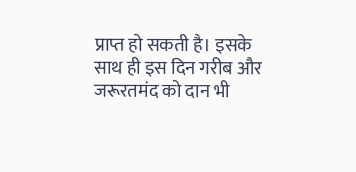प्राप्त हो सकती है। इसके साथ ही इस दिन गरीब और जरूरतमंद को दान भी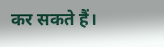कर सकते हैं।